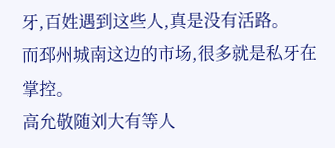牙,百姓遇到这些人,真是没有活路。
而邳州城南这边的市场,很多就是私牙在掌控。
高允敬随刘大有等人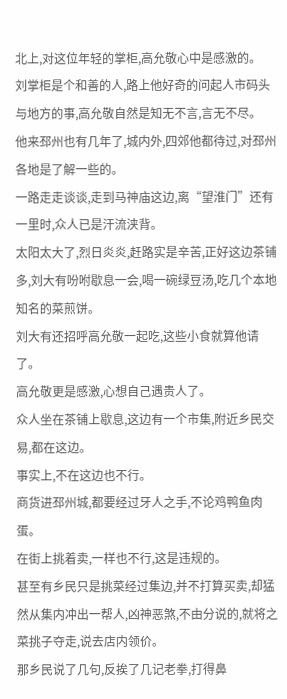北上,对这位年轻的掌柜,高允敬心中是感激的。
刘掌柜是个和善的人,路上他好奇的问起人市码头与地方的事,高允敬自然是知无不言,言无不尽。
他来邳州也有几年了,城内外,四郊他都待过,对邳州各地是了解一些的。
一路走走谈谈,走到马神庙这边,离“望淮门”还有一里时,众人已是汗流浃背。
太阳太大了,烈日炎炎,赶路实是辛苦,正好这边茶铺多,刘大有吩咐歇息一会,喝一碗绿豆汤,吃几个本地知名的菜煎饼。
刘大有还招呼高允敬一起吃,这些小食就算他请了。
高允敬更是感激,心想自己遇贵人了。
众人坐在茶铺上歇息,这边有一个市集,附近乡民交易,都在这边。
事实上,不在这边也不行。
商货进邳州城,都要经过牙人之手,不论鸡鸭鱼肉蛋。
在街上挑着卖,一样也不行,这是违规的。
甚至有乡民只是挑菜经过集边,并不打算买卖,却猛然从集内冲出一帮人,凶神恶煞,不由分说的,就将之菜挑子夺走,说去店内领价。
那乡民说了几句,反挨了几记老拳,打得鼻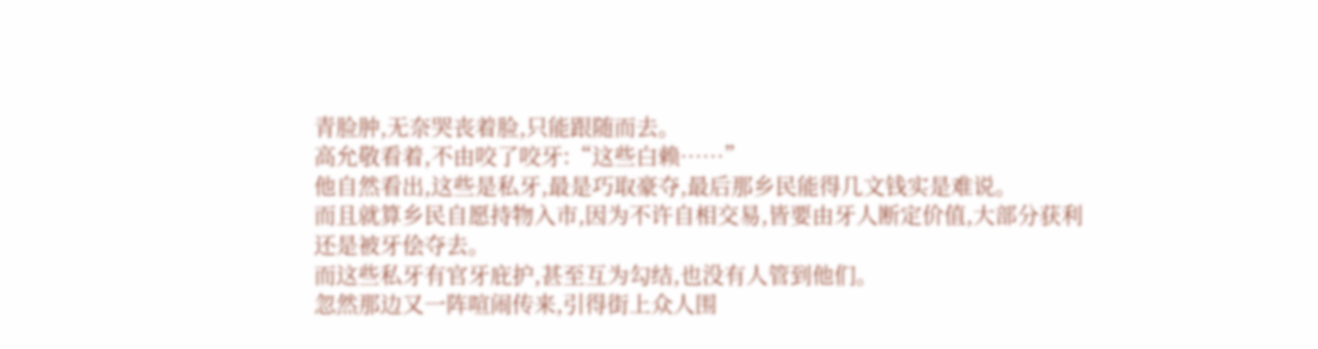青脸肿,无奈哭丧着脸,只能跟随而去。
高允敬看着,不由咬了咬牙:“这些白赖……”
他自然看出,这些是私牙,最是巧取豪夺,最后那乡民能得几文钱实是难说。
而且就算乡民自愿持物入市,因为不许自相交易,皆要由牙人断定价值,大部分获利还是被牙侩夺去。
而这些私牙有官牙庇护,甚至互为勾结,也没有人管到他们。
忽然那边又一阵喧闹传来,引得街上众人围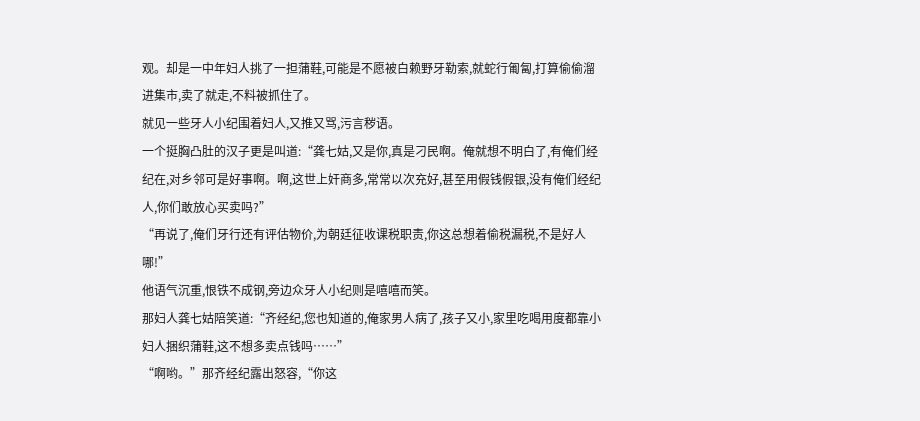观。却是一中年妇人挑了一担蒲鞋,可能是不愿被白赖野牙勒索,就蛇行匍匐,打算偷偷溜进集市,卖了就走,不料被抓住了。
就见一些牙人小纪围着妇人,又推又骂,污言秽语。
一个挺胸凸肚的汉子更是叫道:“龚七姑,又是你,真是刁民啊。俺就想不明白了,有俺们经纪在,对乡邻可是好事啊。啊,这世上奸商多,常常以次充好,甚至用假钱假银,没有俺们经纪人,你们敢放心买卖吗?”
“再说了,俺们牙行还有评估物价,为朝廷征收课税职责,你这总想着偷税漏税,不是好人哪!”
他语气沉重,恨铁不成钢,旁边众牙人小纪则是嘻嘻而笑。
那妇人龚七姑陪笑道:“齐经纪,您也知道的,俺家男人病了,孩子又小,家里吃喝用度都靠小妇人捆织蒲鞋,这不想多卖点钱吗……”
“啊哟。”那齐经纪露出怒容,“你这